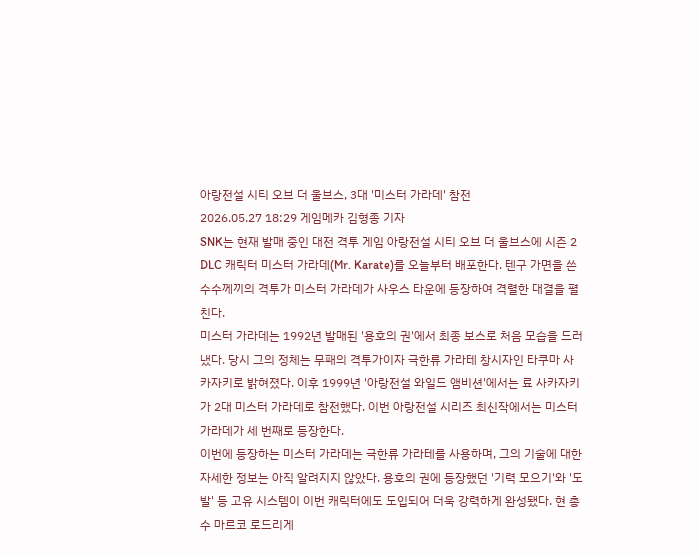아랑전설 시티 오브 더 울브스, 3대 '미스터 가라데' 참전
2026.05.27 18:29 게임메카 김형종 기자
SNK는 현재 발매 중인 대전 격투 게임 아랑전설 시티 오브 더 울브스에 시즌 2 DLC 캐릭터 미스터 가라데(Mr. Karate)를 오늘부터 배포한다. 텐구 가면을 쓴 수수께끼의 격투가 미스터 가라데가 사우스 타운에 등장하여 격렬한 대결을 펼친다.
미스터 가라데는 1992년 발매된 '용호의 권'에서 최종 보스로 처음 모습을 드러냈다. 당시 그의 정체는 무패의 격투가이자 극한류 가라테 창시자인 타쿠마 사카자키로 밝혀졌다. 이후 1999년 '아랑전설 와일드 앰비션'에서는 료 사카자키가 2대 미스터 가라데로 참전했다. 이번 아랑전설 시리즈 최신작에서는 미스터 가라데가 세 번째로 등장한다.
이번에 등장하는 미스터 가라데는 극한류 가라테를 사용하며, 그의 기술에 대한 자세한 정보는 아직 알려지지 않았다. 용호의 권에 등장했던 '기력 모으기'와 '도발' 등 고유 시스템이 이번 캐릭터에도 도입되어 더욱 강력하게 완성됐다. 현 총수 마르코 로드리게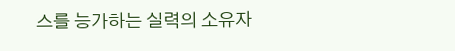스를 능가하는 실력의 소유자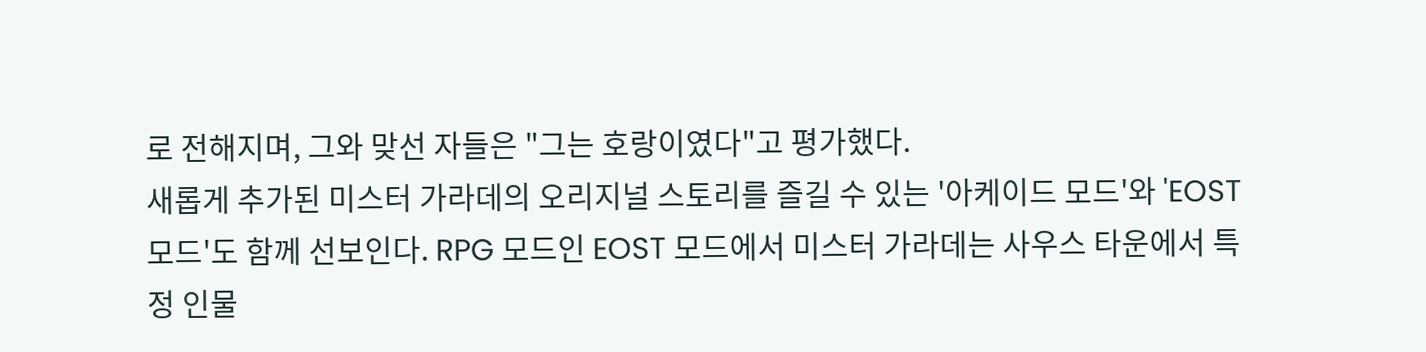로 전해지며, 그와 맞선 자들은 "그는 호랑이였다"고 평가했다.
새롭게 추가된 미스터 가라데의 오리지널 스토리를 즐길 수 있는 '아케이드 모드'와 'EOST 모드'도 함께 선보인다. RPG 모드인 EOST 모드에서 미스터 가라데는 사우스 타운에서 특정 인물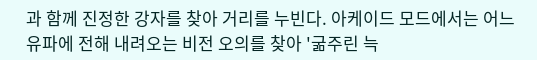과 함께 진정한 강자를 찾아 거리를 누빈다. 아케이드 모드에서는 어느 유파에 전해 내려오는 비전 오의를 찾아 '굶주린 늑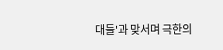대들'과 맞서며 극한의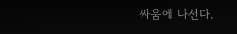싸움에 나선다.